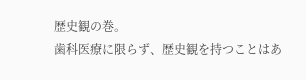歴史観の巻。
歯科医療に限らず、歴史観を持つことはあ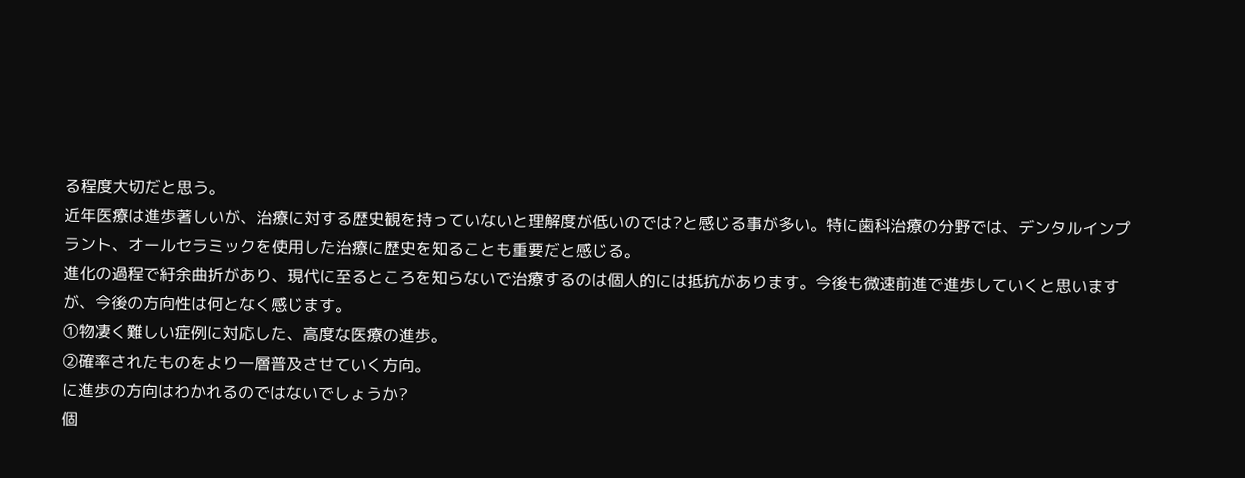る程度大切だと思う。
近年医療は進歩著しいが、治療に対する歴史観を持っていないと理解度が低いのでは?と感じる事が多い。特に歯科治療の分野では、デンタルインプラント、オールセラミックを使用した治療に歴史を知ることも重要だと感じる。
進化の過程で紆余曲折があり、現代に至るところを知らないで治療するのは個人的には抵抗があります。今後も微速前進で進歩していくと思いますが、今後の方向性は何となく感じます。
①物凄く難しい症例に対応した、高度な医療の進歩。
②確率されたものをより一層普及させていく方向。
に進歩の方向はわかれるのではないでしょうか?
個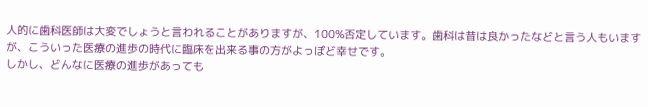人的に歯科医師は大変でしょうと言われることがありますが、100%否定しています。歯科は昔は良かったなどと言う人もいますが、こういった医療の進歩の時代に臨床を出来る事の方がよっぽど幸せです。
しかし、どんなに医療の進歩があっても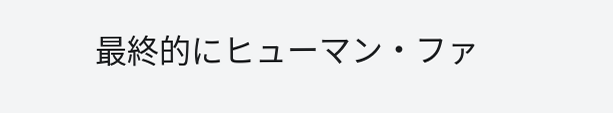最終的にヒューマン・ファ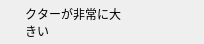クターが非常に大きい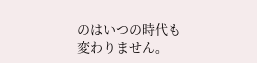のはいつの時代も変わりません。